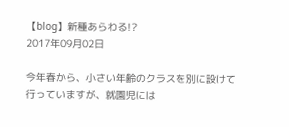【blog】新種あらわる!?
2017年09月02日

今年春から、小さい年齢のクラスを別に設けて行っていますが、就園児には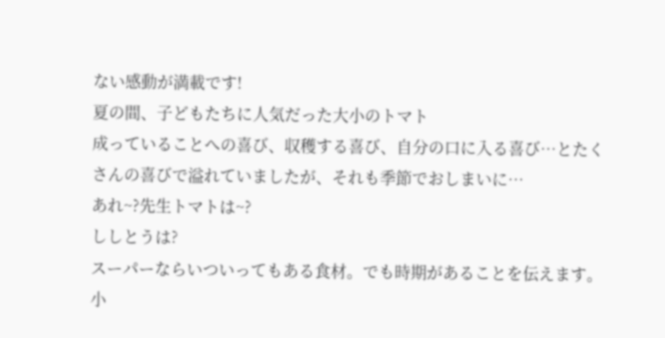ない感動が満載です!
夏の間、子どもたちに人気だった大小のトマト
成っていることへの喜び、収穫する喜び、自分の口に入る喜び…とたくさんの喜びで溢れていましたが、それも季節でおしまいに…
あれ~?先生トマトは~?
ししとうは?
スーパーならいついってもある食材。でも時期があることを伝えます。
小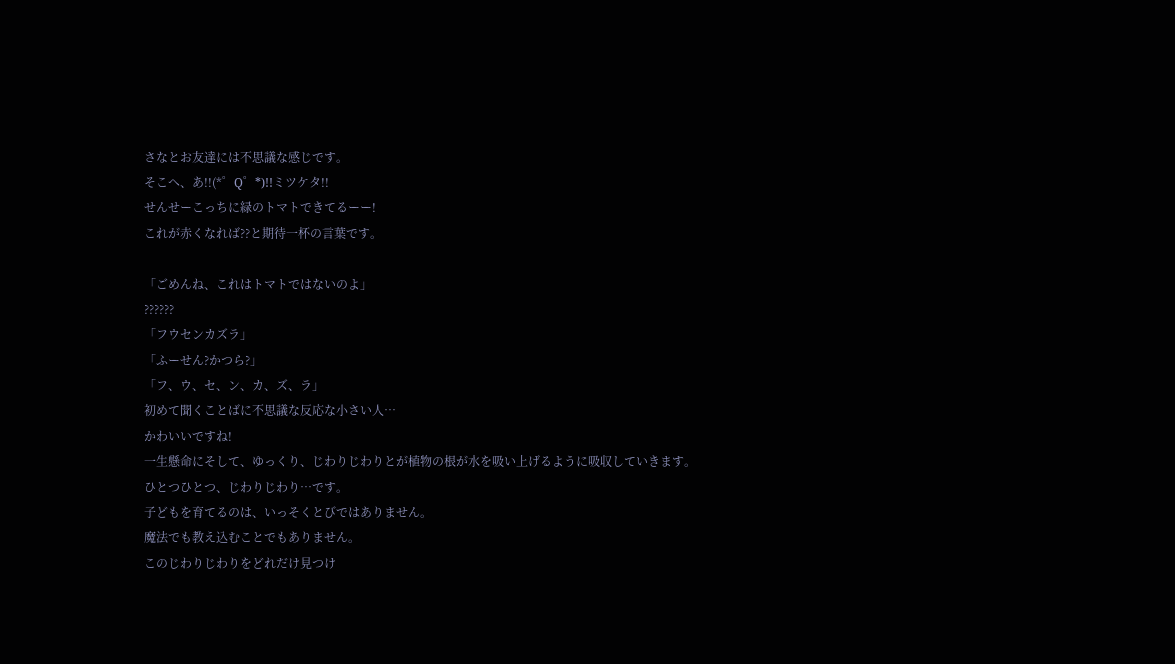さなとお友達には不思議な感じです。
そこへ、あ!!(*゜Q゜*)!!ミツケタ!!
せんせーこっちに緑のトマトできてるーー!
これが赤くなれば??と期待一杯の言葉です。

「ごめんね、これはトマトではないのよ」
??????
「フウセンカズラ」
「ふーせん?かつら?」
「フ、ウ、セ、ン、カ、ズ、ラ」
初めて聞くことばに不思議な反応な小さい人…
かわいいですね!
一生懸命にそして、ゆっくり、じわりじわりとが植物の根が水を吸い上げるように吸収していきます。
ひとつひとつ、じわりじわり…です。
子どもを育てるのは、いっそくとびではありません。
魔法でも教え込むことでもありません。
このじわりじわりをどれだけ見つけ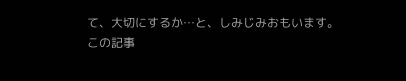て、大切にするか…と、しみじみおもいます。
この記事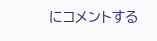にコメントする